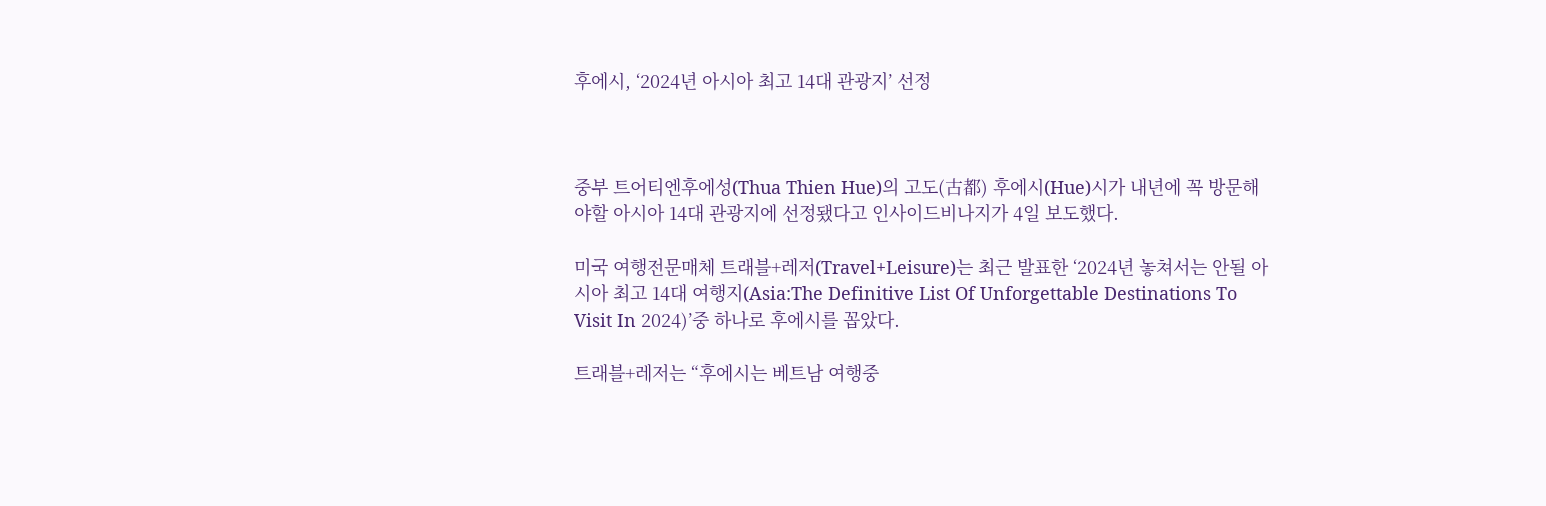후에시, ‘2024년 아시아 최고 14대 관광지’ 선정



중부 트어티엔후에성(Thua Thien Hue)의 고도(古都) 후에시(Hue)시가 내년에 꼭 방문해야할 아시아 14대 관광지에 선정됐다고 인사이드비나지가 4일 보도했다.

미국 여행전문매체 트래블+레저(Travel+Leisure)는 최근 발표한 ‘2024년 놓쳐서는 안될 아시아 최고 14대 여행지(Asia:The Definitive List Of Unforgettable Destinations To Visit In 2024)’중 하나로 후에시를 꼽았다.

트래블+레저는 “후에시는 베트남 여행중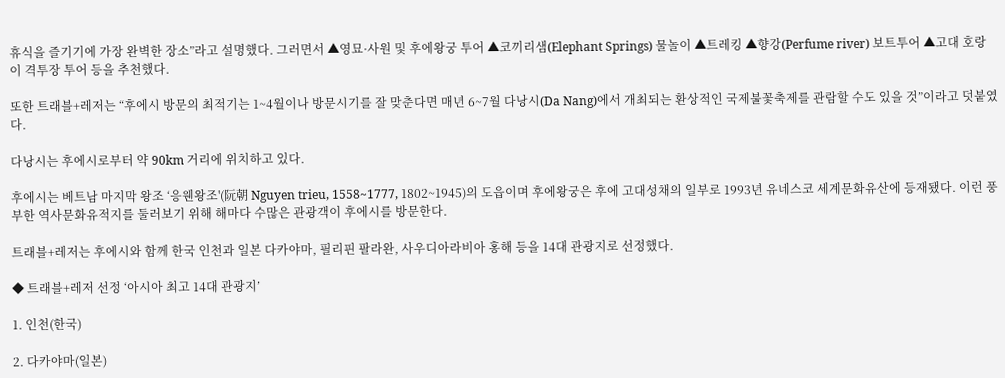휴식을 즐기기에 가장 완벽한 장소”라고 설명했다. 그러면서 ▲영묘·사원 및 후에왕궁 투어 ▲코끼리샘(Elephant Springs) 물놀이 ▲트레킹 ▲향강(Perfume river) 보트투어 ▲고대 호랑이 격투장 투어 등을 추천했다.

또한 트래블+레저는 “후에시 방문의 최적기는 1~4월이나 방문시기를 잘 맞춘다면 매년 6~7월 다낭시(Da Nang)에서 개최되는 환상적인 국제불꽃축제를 관람할 수도 있을 것”이라고 덧붙였다.

다낭시는 후에시로부터 약 90km 거리에 위치하고 있다.

후에시는 베트남 마지막 왕조 ‘응웬왕조'(阮朝 Nguyen trieu, 1558~1777, 1802~1945)의 도읍이며 후에왕궁은 후에 고대성채의 일부로 1993년 유네스코 세계문화유산에 등재됐다. 이런 풍부한 역사문화유적지를 둘러보기 위해 해마다 수많은 관광객이 후에시를 방문한다.

트래블+레저는 후에시와 함께 한국 인천과 일본 다카야마, 필리핀 팔라완, 사우디아라비아 홍해 등을 14대 관광지로 선정했다.

◆ 트래블+레저 선정 ‘아시아 최고 14대 관광지’

1. 인천(한국)

2. 다카야마(일본)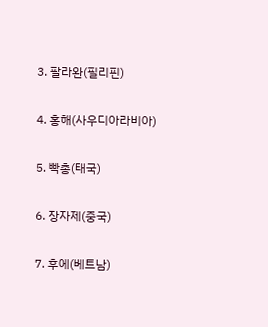3. 팔라완(필리핀)

4. 홍해(사우디아라비아)

5. 빡총(태국)

6. 장자제(중국)

7. 후에(베트남)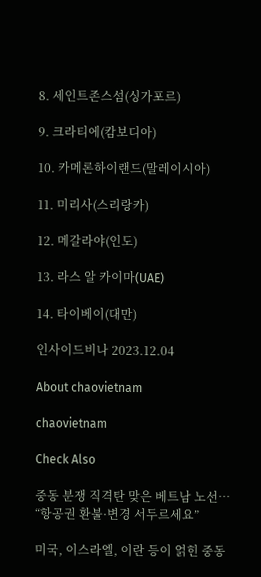8. 세인트존스섬(싱가포르)

9. 크라티에(캄보디아)

10. 카메론하이랜드(말레이시아)

11. 미리사(스리랑카)

12. 메갈라야(인도)

13. 라스 알 카이마(UAE)

14. 타이베이(대만)

인사이드비나 2023.12.04

About chaovietnam

chaovietnam

Check Also

중동 분쟁 직격탄 맞은 베트남 노선… “항공권 환불·변경 서두르세요”

미국, 이스라엘, 이란 등이 얽힌 중동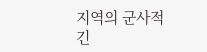지역의 군사적 긴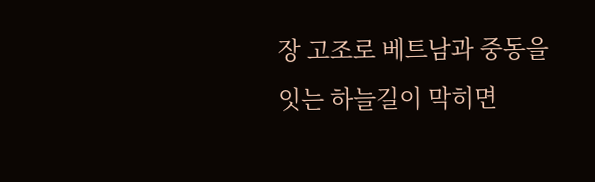장 고조로 베트남과 중동을 잇는 하늘길이 막히면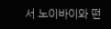서 노이바이와 떤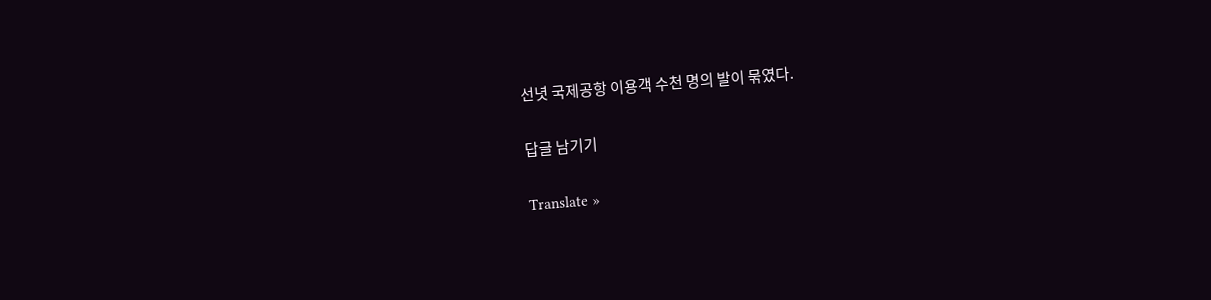선녓 국제공항 이용객 수천 명의 발이 묶였다.

답글 남기기

Translate »